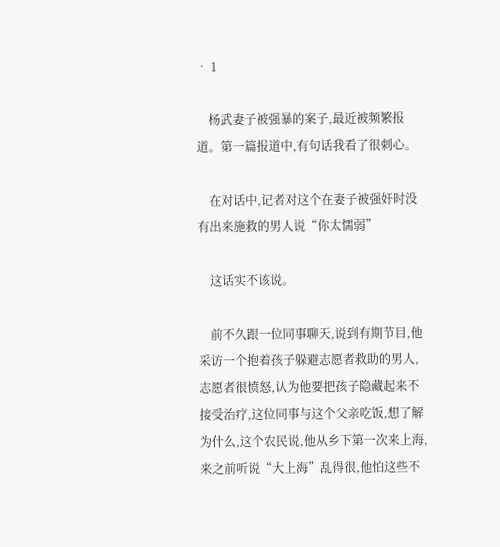• 1

    杨武妻子被强暴的案子,最近被频繁报道。第一篇报道中,有句话我看了很刺心。

    在对话中,记者对这个在妻子被强奸时没有出来施救的男人说“你太懦弱”

    这话实不该说。

    前不久跟一位同事聊天,说到有期节目,他采访一个抱着孩子躲避志愿者救助的男人,志愿者很愤怒,认为他要把孩子隐藏起来不接受治疗,这位同事与这个父亲吃饭,想了解为什么,这个农民说,他从乡下第一次来上海,来之前听说“大上海”乱得很,他怕这些不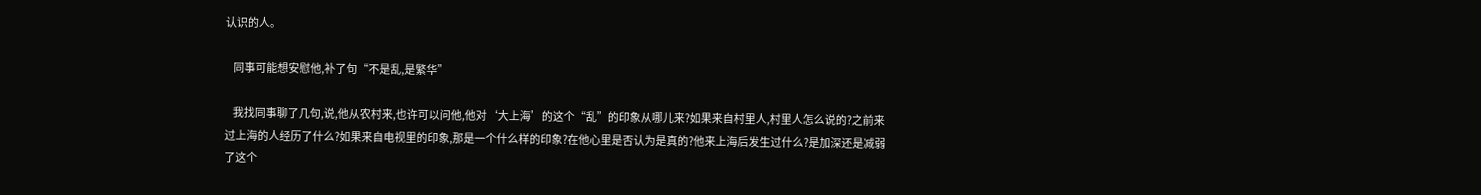认识的人。

    同事可能想安慰他,补了句“不是乱,是繁华”

    我找同事聊了几句,说,他从农村来,也许可以问他,他对‘大上海’的这个“乱”的印象从哪儿来?如果来自村里人,村里人怎么说的?之前来过上海的人经历了什么?如果来自电视里的印象,那是一个什么样的印象?在他心里是否认为是真的?他来上海后发生过什么?是加深还是减弱了这个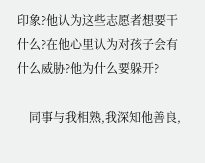印象?他认为这些志愿者想要干什么?在他心里认为对孩子会有什么威胁?他为什么要躲开?

    同事与我相熟,我深知他善良,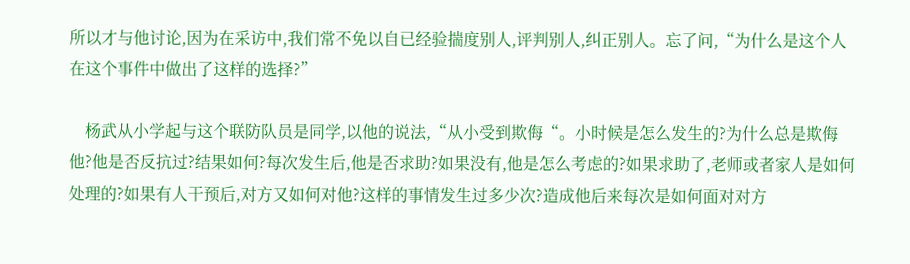所以才与他讨论,因为在采访中,我们常不免以自已经验揣度别人,评判别人,纠正别人。忘了问,“为什么是这个人在这个事件中做出了这样的选择?”

    杨武从小学起与这个联防队员是同学,以他的说法,“从小受到欺侮“。小时候是怎么发生的?为什么总是欺侮他?他是否反抗过?结果如何?每次发生后,他是否求助?如果没有,他是怎么考虑的?如果求助了,老师或者家人是如何处理的?如果有人干预后,对方又如何对他?这样的事情发生过多少次?造成他后来每次是如何面对对方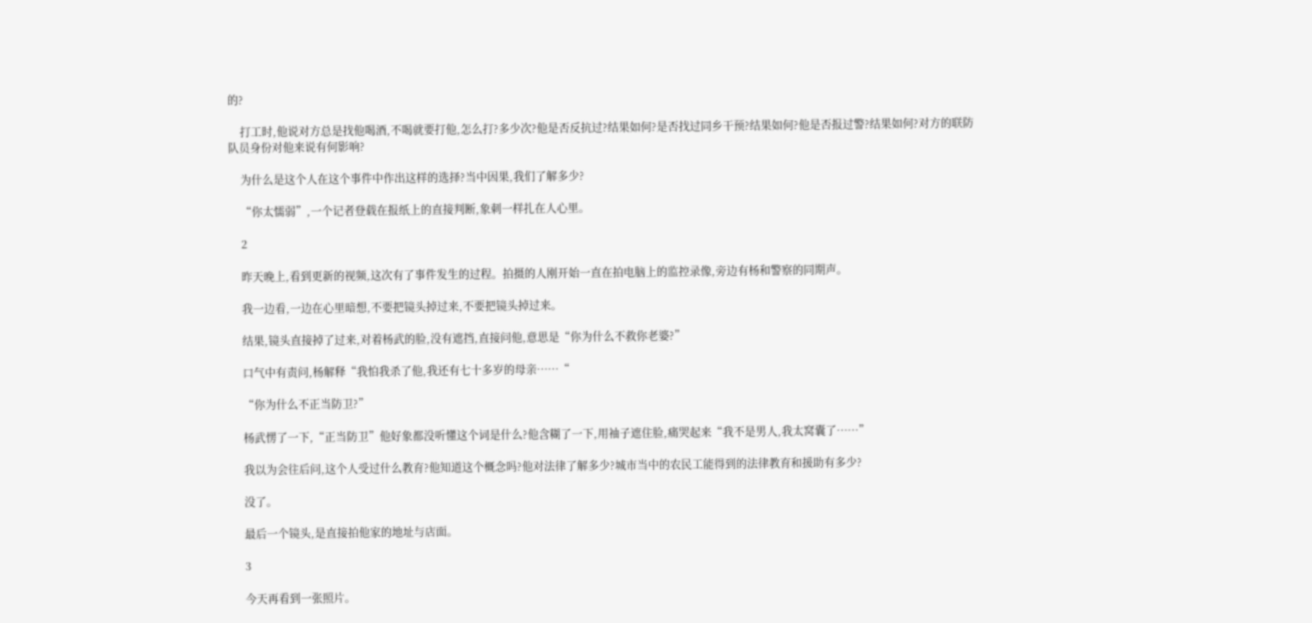的?

    打工时,他说对方总是找他喝酒,不喝就要打他,怎么打?多少次?他是否反抗过?结果如何?是否找过同乡干预?结果如何?他是否报过警?结果如何?对方的联防队员身份对他来说有何影响?

    为什么是这个人在这个事件中作出这样的选择?当中因果,我们了解多少?

    “你太懦弱”,一个记者登载在报纸上的直接判断,象刺一样扎在人心里。

    2

    昨天晚上,看到更新的视频,这次有了事件发生的过程。拍摄的人刚开始一直在拍电脑上的监控录像,旁边有杨和警察的同期声。

    我一边看,一边在心里暗想,不要把镜头掉过来,不要把镜头掉过来。

    结果,镜头直接掉了过来,对着杨武的脸,没有遮挡,直接问他,意思是“你为什么不救你老婆?”

    口气中有责问,杨解释“我怕我杀了他,我还有七十多岁的母亲……“

    “你为什么不正当防卫?”

    杨武愣了一下,“正当防卫”他好象都没听懂这个词是什么?他含糊了一下,用袖子遮住脸,痛哭起来“我不是男人,我太窝囊了……”

    我以为会往后问,这个人受过什么教育?他知道这个概念吗?他对法律了解多少?城市当中的农民工能得到的法律教育和援助有多少?

    没了。

    最后一个镜头,是直接拍他家的地址与店面。

    3

    今天再看到一张照片。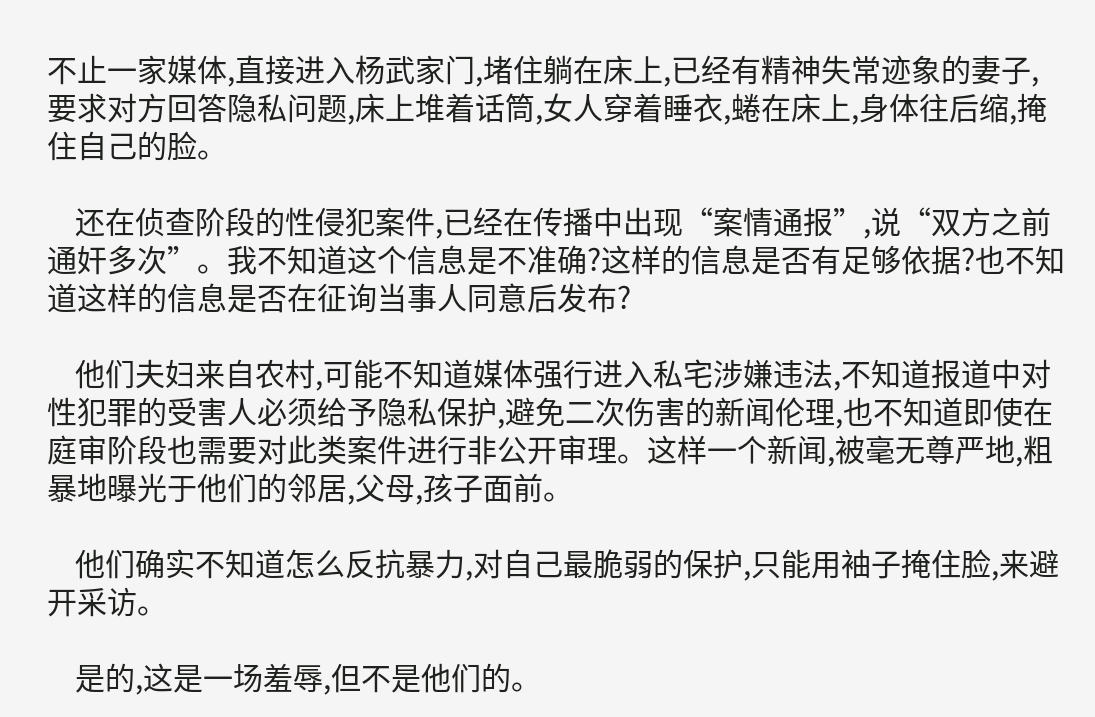不止一家媒体,直接进入杨武家门,堵住躺在床上,已经有精神失常迹象的妻子,要求对方回答隐私问题,床上堆着话筒,女人穿着睡衣,蜷在床上,身体往后缩,掩住自己的脸。

    还在侦查阶段的性侵犯案件,已经在传播中出现“案情通报”,说“双方之前通奸多次”。我不知道这个信息是不准确?这样的信息是否有足够依据?也不知道这样的信息是否在征询当事人同意后发布?

    他们夫妇来自农村,可能不知道媒体强行进入私宅涉嫌违法,不知道报道中对性犯罪的受害人必须给予隐私保护,避免二次伤害的新闻伦理,也不知道即使在庭审阶段也需要对此类案件进行非公开审理。这样一个新闻,被毫无尊严地,粗暴地曝光于他们的邻居,父母,孩子面前。

    他们确实不知道怎么反抗暴力,对自己最脆弱的保护,只能用袖子掩住脸,来避开采访。

    是的,这是一场羞辱,但不是他们的。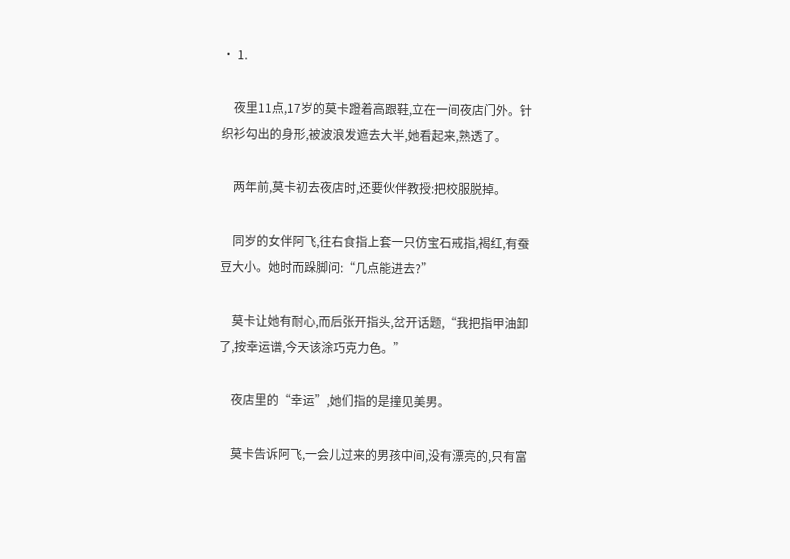• 1.

    夜里11点,17岁的莫卡蹬着高跟鞋,立在一间夜店门外。针织衫勾出的身形,被波浪发遮去大半,她看起来,熟透了。

    两年前,莫卡初去夜店时,还要伙伴教授:把校服脱掉。

    同岁的女伴阿飞,往右食指上套一只仿宝石戒指,褐红,有蚕豆大小。她时而跺脚问:“几点能进去?”

    莫卡让她有耐心,而后张开指头,岔开话题,“我把指甲油卸了,按幸运谱,今天该涂巧克力色。”

    夜店里的“幸运”,她们指的是撞见美男。

    莫卡告诉阿飞,一会儿过来的男孩中间,没有漂亮的,只有富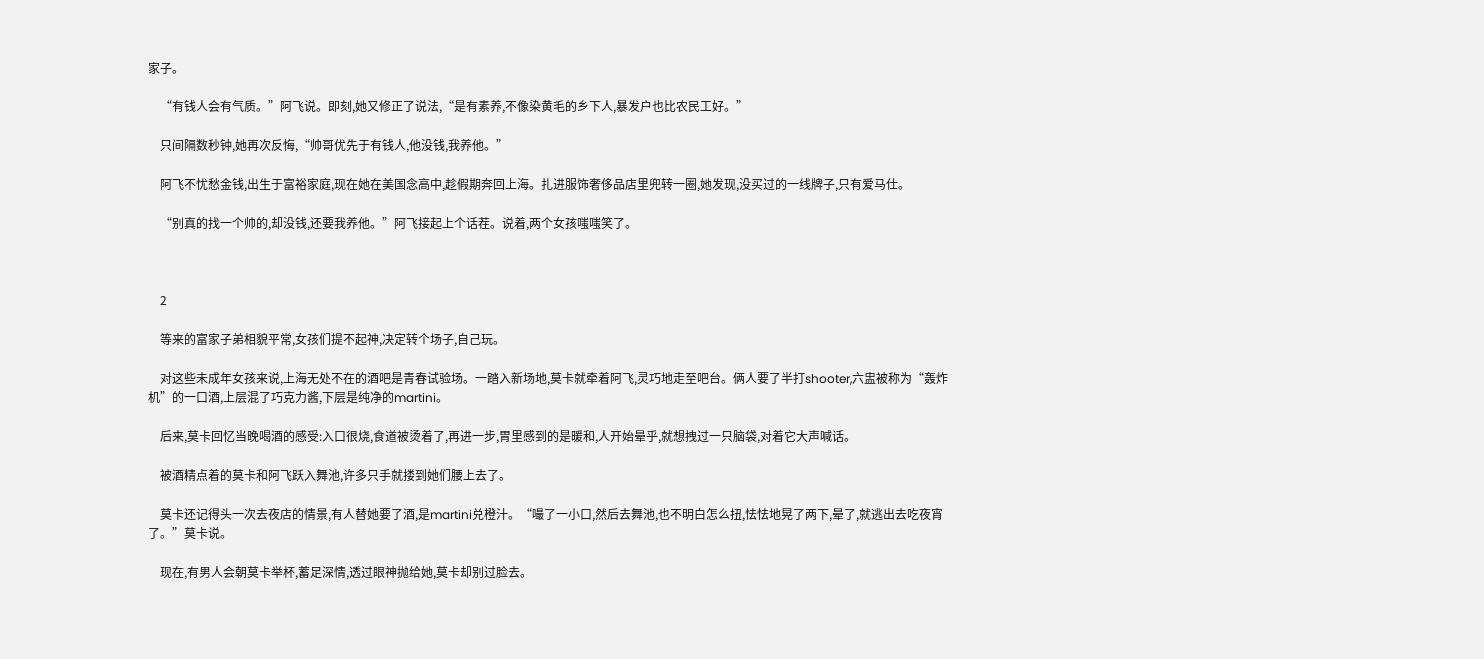家子。

    “有钱人会有气质。”阿飞说。即刻,她又修正了说法,“是有素养,不像染黄毛的乡下人,暴发户也比农民工好。”

    只间隔数秒钟,她再次反悔,“帅哥优先于有钱人,他没钱,我养他。”

    阿飞不忧愁金钱,出生于富裕家庭,现在她在美国念高中,趁假期奔回上海。扎进服饰奢侈品店里兜转一圈,她发现,没买过的一线牌子,只有爱马仕。

    “别真的找一个帅的,却没钱,还要我养他。”阿飞接起上个话茬。说着,两个女孩嗤嗤笑了。



    2

    等来的富家子弟相貌平常,女孩们提不起神,决定转个场子,自己玩。

    对这些未成年女孩来说,上海无处不在的酒吧是青春试验场。一踏入新场地,莫卡就牵着阿飞,灵巧地走至吧台。俩人要了半打shooter,六盅被称为“轰炸机”的一口酒,上层混了巧克力酱,下层是纯净的martini。

    后来,莫卡回忆当晚喝酒的感受:入口很烧,食道被烫着了,再进一步,胃里感到的是暖和,人开始晕乎,就想拽过一只脑袋,对着它大声喊话。

    被酒精点着的莫卡和阿飞跃入舞池,许多只手就搂到她们腰上去了。

    莫卡还记得头一次去夜店的情景,有人替她要了酒,是martini兑橙汁。“嘬了一小口,然后去舞池,也不明白怎么扭,怯怯地晃了两下,晕了,就逃出去吃夜宵了。”莫卡说。

    现在,有男人会朝莫卡举杯,蓄足深情,透过眼神抛给她,莫卡却别过脸去。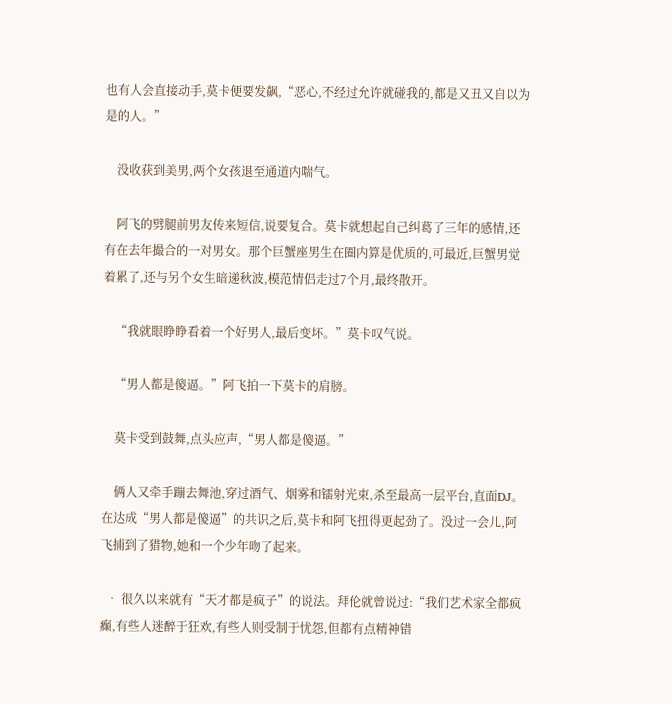也有人会直接动手,莫卡便要发飙,“恶心,不经过允许就碰我的,都是又丑又自以为是的人。”

    没收获到美男,两个女孩退至通道内喘气。

    阿飞的劈腿前男友传来短信,说要复合。莫卡就想起自己纠葛了三年的感情,还有在去年撮合的一对男女。那个巨蟹座男生在圈内算是优质的,可最近,巨蟹男觉着累了,还与另个女生暗递秋波,模范情侣走过7个月,最终散开。

    “我就眼睁睁看着一个好男人,最后变坏。”莫卡叹气说。

    “男人都是傻逼。”阿飞拍一下莫卡的肩膀。

    莫卡受到鼓舞,点头应声,“男人都是傻逼。”

    俩人又牵手蹦去舞池,穿过酒气、烟雾和镭射光束,杀至最高一层平台,直面DJ。在达成“男人都是傻逼”的共识之后,莫卡和阿飞扭得更起劲了。没过一会儿,阿飞捕到了猎物,她和一个少年吻了起来。

  • 很久以来就有“天才都是疯子”的说法。拜伦就曾说过:“我们艺术家全都疯癫,有些人迷醉于狂欢,有些人则受制于忧怨,但都有点精神错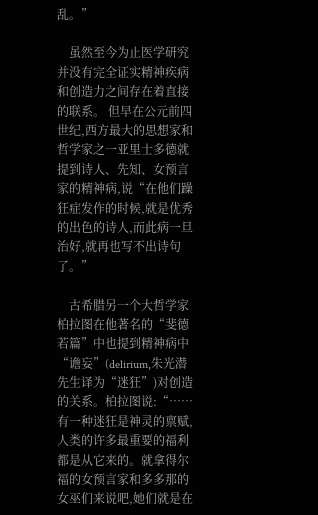乱。”

    虽然至今为止医学研究并没有完全证实精神疾病和创造力之间存在着直接的联系。 但早在公元前四世纪,西方最大的思想家和哲学家之一亚里士多德就提到诗人、先知、女预言家的精神病,说“在他们躁狂症发作的时候,就是优秀的出色的诗人,而此病一旦治好,就再也写不出诗句了。”

    古希腊另一个大哲学家柏拉图在他著名的“斐德若篇”中也提到精神病中“谵妄”(delirium,朱光潜先生译为“迷狂”)对创造的关系。柏拉图说:“……有一种迷狂是神灵的禀赋,人类的许多最重要的福利都是从它来的。就拿得尔福的女预言家和多多那的女巫们来说吧,她们就是在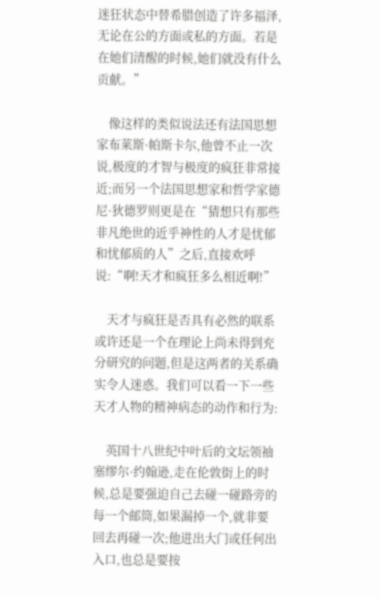迷狂状态中替希腊创造了许多福泽,无论在公的方面或私的方面。若是在她们清醒的时候,她们就没有什么贡献。”

    像这样的类似说法还有法国思想家布莱斯·帕斯卡尔,他曾不止一次说,极度的才智与极度的疯狂非常接近;而另一个法国思想家和哲学家德尼·狄德罗则更是在“猜想只有那些非凡绝世的近乎神性的人才是忧郁和忧郁质的人”之后,直接欢呼说:“啊!天才和疯狂多么相近啊!”

    天才与疯狂是否具有必然的联系或许还是一个在理论上尚未得到充分研究的问题,但是这两者的关系确实令人迷惑。我们可以看一下一些天才人物的精神病态的动作和行为:

    英国十八世纪中叶后的文坛领袖塞缪尔·约翰逊,走在伦敦街上的时候,总是要强迫自己去碰一碰路旁的每一个邮筒,如果漏掉一个,就非要回去再碰一次;他进出大门或任何出入口,也总是要按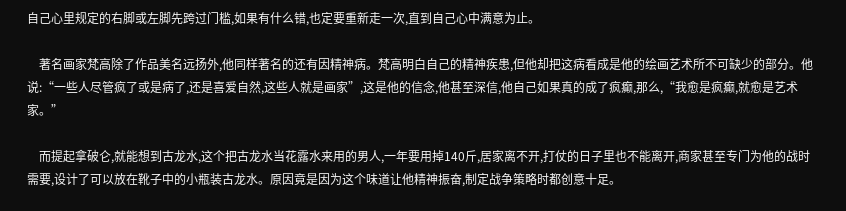自己心里规定的右脚或左脚先跨过门槛,如果有什么错,也定要重新走一次,直到自己心中满意为止。

    著名画家梵高除了作品美名远扬外,他同样著名的还有因精神病。梵高明白自己的精神疾患,但他却把这病看成是他的绘画艺术所不可缺少的部分。他说:“一些人尽管疯了或是病了,还是喜爱自然,这些人就是画家”,这是他的信念,他甚至深信,他自己如果真的成了疯癫,那么,“我愈是疯癫,就愈是艺术家。”

    而提起拿破仑,就能想到古龙水,这个把古龙水当花露水来用的男人,一年要用掉140斤,居家离不开,打仗的日子里也不能离开,商家甚至专门为他的战时需要,设计了可以放在靴子中的小瓶装古龙水。原因竟是因为这个味道让他精神振奋,制定战争策略时都创意十足。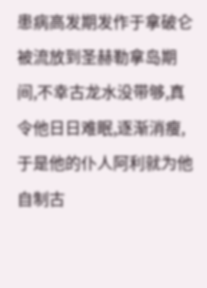患病高发期发作于拿破仑被流放到圣赫勒拿岛期间,不幸古龙水没带够,真令他日日难眠,逐渐消瘦,于是他的仆人阿利就为他自制古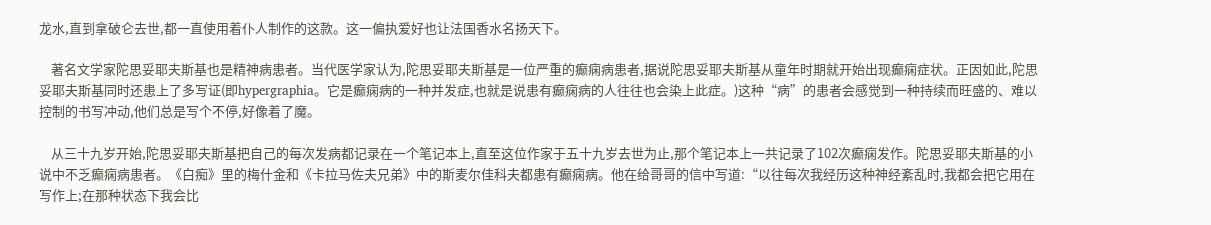龙水,直到拿破仑去世,都一直使用着仆人制作的这款。这一偏执爱好也让法国香水名扬天下。

    著名文学家陀思妥耶夫斯基也是精神病患者。当代医学家认为,陀思妥耶夫斯基是一位严重的癫痫病患者,据说陀思妥耶夫斯基从童年时期就开始出现癫痫症状。正因如此,陀思妥耶夫斯基同时还患上了多写证(即hypergraphia。它是癫痫病的一种并发症,也就是说患有癫痫病的人往往也会染上此症。)这种“病”的患者会感觉到一种持续而旺盛的、难以控制的书写冲动,他们总是写个不停,好像着了魔。

    从三十九岁开始,陀思妥耶夫斯基把自己的每次发病都记录在一个笔记本上,直至这位作家于五十九岁去世为止,那个笔记本上一共记录了102次癫痫发作。陀思妥耶夫斯基的小说中不乏癫痫病患者。《白痴》里的梅什金和《卡拉马佐夫兄弟》中的斯麦尔佳科夫都患有癫痫病。他在给哥哥的信中写道:“以往每次我经历这种神经紊乱时,我都会把它用在写作上;在那种状态下我会比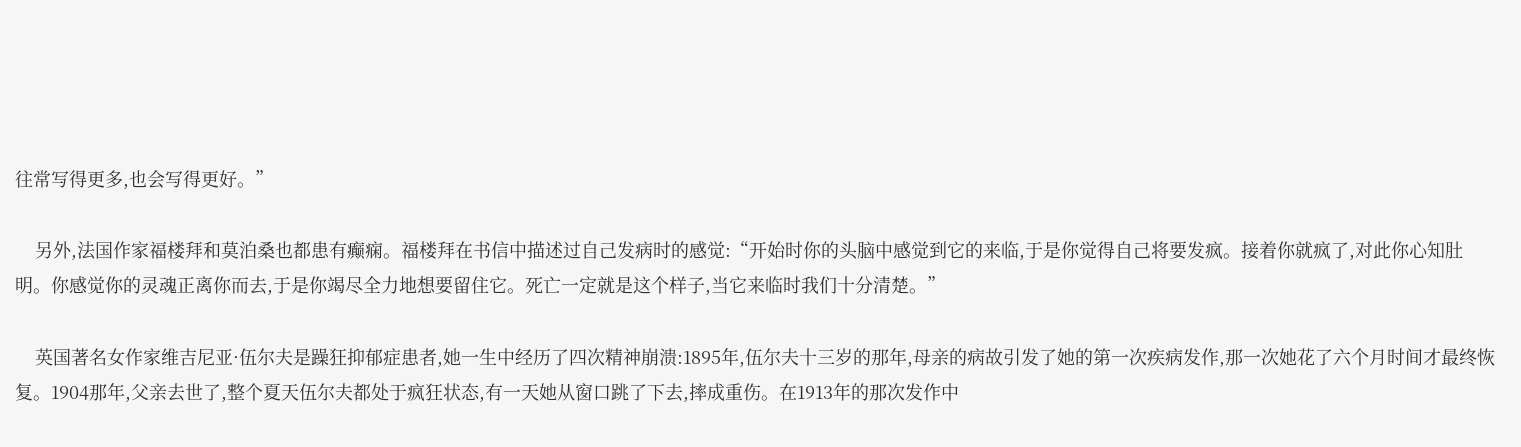往常写得更多,也会写得更好。”

    另外,法国作家福楼拜和莫泊桑也都患有癫痫。福楼拜在书信中描述过自己发病时的感觉:“开始时你的头脑中感觉到它的来临,于是你觉得自己将要发疯。接着你就疯了,对此你心知肚明。你感觉你的灵魂正离你而去,于是你竭尽全力地想要留住它。死亡一定就是这个样子,当它来临时我们十分清楚。”

    英国著名女作家维吉尼亚·伍尔夫是躁狂抑郁症患者,她一生中经历了四次精神崩溃:1895年,伍尔夫十三岁的那年,母亲的病故引发了她的第一次疾病发作,那一次她花了六个月时间才最终恢复。1904那年,父亲去世了,整个夏天伍尔夫都处于疯狂状态,有一天她从窗口跳了下去,摔成重伤。在1913年的那次发作中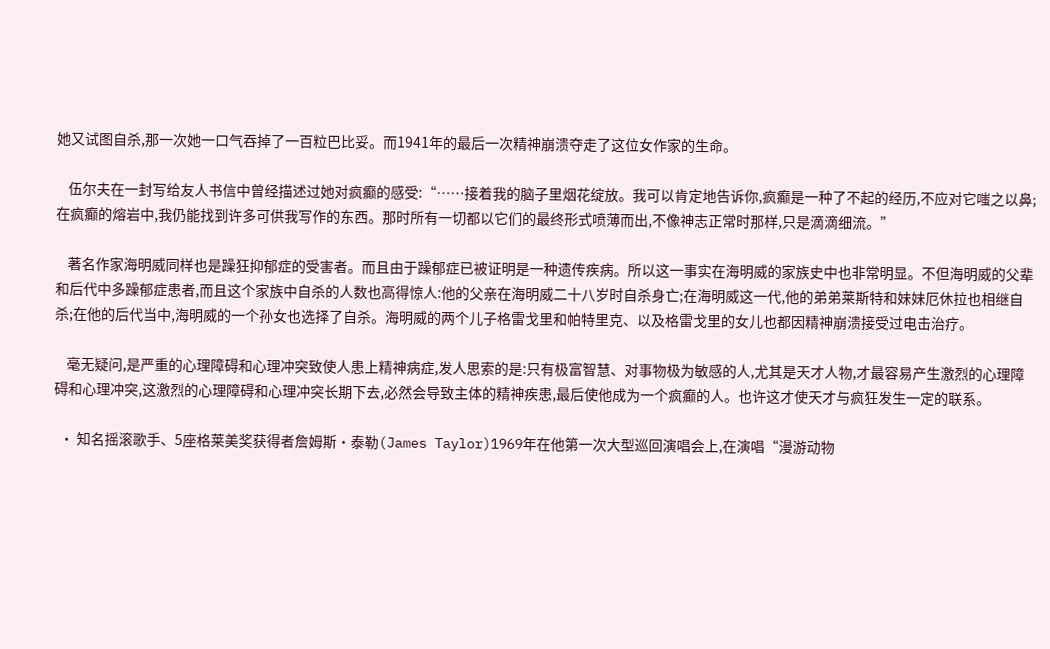她又试图自杀,那一次她一口气吞掉了一百粒巴比妥。而1941年的最后一次精神崩溃夺走了这位女作家的生命。

    伍尔夫在一封写给友人书信中曾经描述过她对疯癫的感受:“……接着我的脑子里烟花绽放。我可以肯定地告诉你,疯癫是一种了不起的经历,不应对它嗤之以鼻;在疯癫的熔岩中,我仍能找到许多可供我写作的东西。那时所有一切都以它们的最终形式喷薄而出,不像神志正常时那样,只是滴滴细流。”

    著名作家海明威同样也是躁狂抑郁症的受害者。而且由于躁郁症已被证明是一种遗传疾病。所以这一事实在海明威的家族史中也非常明显。不但海明威的父辈和后代中多躁郁症患者,而且这个家族中自杀的人数也高得惊人:他的父亲在海明威二十八岁时自杀身亡;在海明威这一代,他的弟弟莱斯特和妹妹厄休拉也相继自杀;在他的后代当中,海明威的一个孙女也选择了自杀。海明威的两个儿子格雷戈里和帕特里克、以及格雷戈里的女儿也都因精神崩溃接受过电击治疗。

    毫无疑问,是严重的心理障碍和心理冲突致使人患上精神病症,发人思索的是:只有极富智慧、对事物极为敏感的人,尤其是天才人物,才最容易产生激烈的心理障碍和心理冲突,这激烈的心理障碍和心理冲突长期下去,必然会导致主体的精神疾患,最后使他成为一个疯癫的人。也许这才使天才与疯狂发生一定的联系。

  • 知名摇滚歌手、5座格莱美奖获得者詹姆斯·泰勒(James Taylor)1969年在他第一次大型巡回演唱会上,在演唱“漫游动物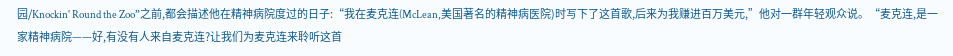园/Knockin' Round the Zoo”之前,都会描述他在精神病院度过的日子:“我在麦克连(McLean,美国著名的精神病医院)时写下了这首歌,后来为我赚进百万美元,”他对一群年轻观众说。“麦克连,是一家精神病院——好,有没有人来自麦克连?让我们为麦克连来聆听这首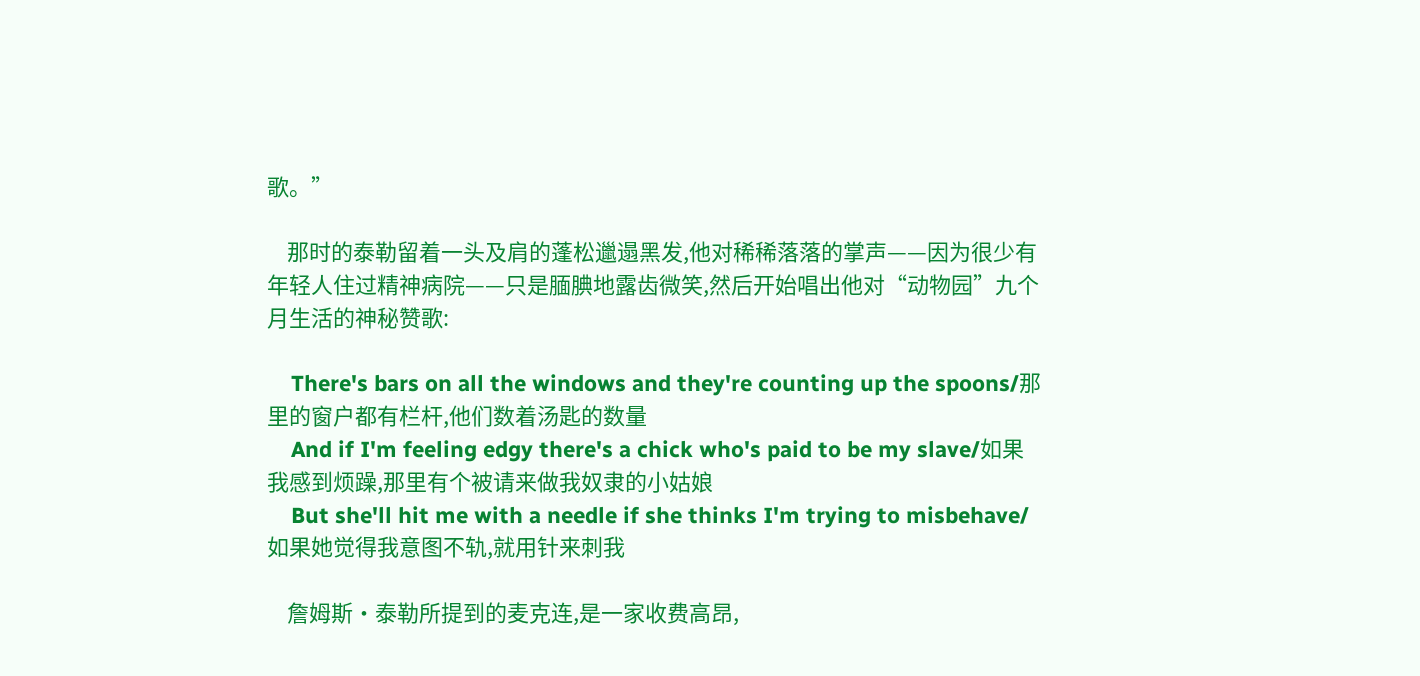歌。”

    那时的泰勒留着一头及肩的蓬松邋遢黑发,他对稀稀落落的掌声——因为很少有年轻人住过精神病院——只是腼腆地露齿微笑,然后开始唱出他对“动物园”九个月生活的神秘赞歌:

    There's bars on all the windows and they're counting up the spoons/那里的窗户都有栏杆,他们数着汤匙的数量
    And if I'm feeling edgy there's a chick who's paid to be my slave/如果我感到烦躁,那里有个被请来做我奴隶的小姑娘
    But she'll hit me with a needle if she thinks I'm trying to misbehave/如果她觉得我意图不轨,就用针来刺我

    詹姆斯·泰勒所提到的麦克连,是一家收费高昂,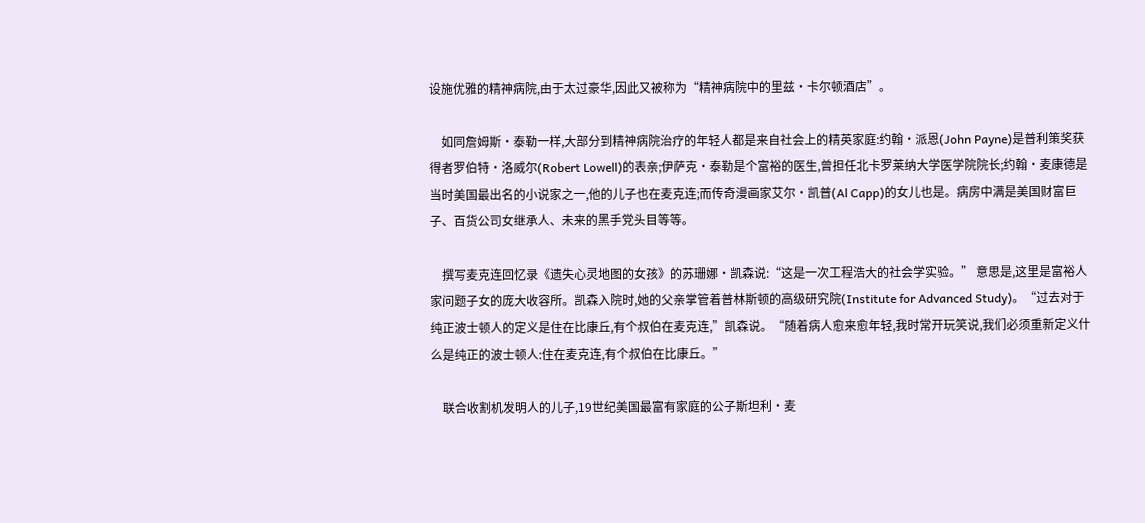设施优雅的精神病院,由于太过豪华,因此又被称为“精神病院中的里兹·卡尔顿酒店”。

    如同詹姆斯·泰勒一样,大部分到精神病院治疗的年轻人都是来自社会上的精英家庭:约翰·派恩(John Payne)是普利策奖获得者罗伯特·洛威尔(Robert Lowell)的表亲;伊萨克·泰勒是个富裕的医生,曾担任北卡罗莱纳大学医学院院长;约翰·麦康德是当时美国最出名的小说家之一,他的儿子也在麦克连;而传奇漫画家艾尔·凯普(Al Capp)的女儿也是。病房中满是美国财富巨子、百货公司女继承人、未来的黑手党头目等等。

    撰写麦克连回忆录《遗失心灵地图的女孩》的苏珊娜·凯森说:“这是一次工程浩大的社会学实验。” 意思是,这里是富裕人家问题子女的庞大收容所。凯森入院时,她的父亲掌管着普林斯顿的高级研究院(Institute for Advanced Study)。“过去对于纯正波士顿人的定义是住在比康丘,有个叔伯在麦克连,”凯森说。“随着病人愈来愈年轻,我时常开玩笑说,我们必须重新定义什么是纯正的波士顿人:住在麦克连,有个叔伯在比康丘。”

    联合收割机发明人的儿子,19世纪美国最富有家庭的公子斯坦利·麦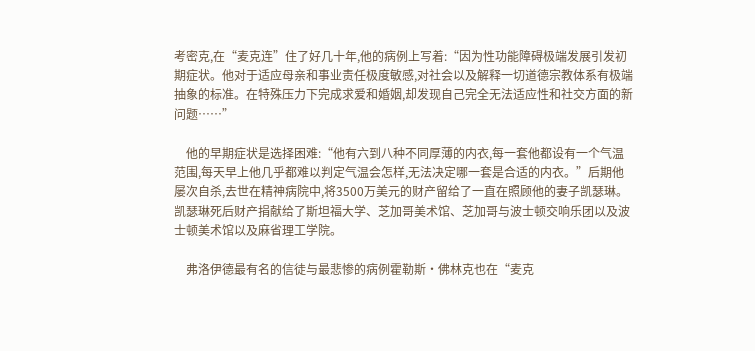考密克,在“麦克连”住了好几十年,他的病例上写着:“因为性功能障碍极端发展引发初期症状。他对于适应母亲和事业责任极度敏感,对社会以及解释一切道德宗教体系有极端抽象的标准。在特殊压力下完成求爱和婚姻,却发现自己完全无法适应性和社交方面的新问题……”

    他的早期症状是选择困难:“他有六到八种不同厚薄的内衣,每一套他都设有一个气温范围,每天早上他几乎都难以判定气温会怎样,无法决定哪一套是合适的内衣。”后期他屡次自杀,去世在精神病院中,将3500万美元的财产留给了一直在照顾他的妻子凯瑟琳。凯瑟琳死后财产捐献给了斯坦福大学、芝加哥美术馆、芝加哥与波士顿交响乐团以及波士顿美术馆以及麻省理工学院。

    弗洛伊德最有名的信徒与最悲惨的病例霍勒斯·佛林克也在“麦克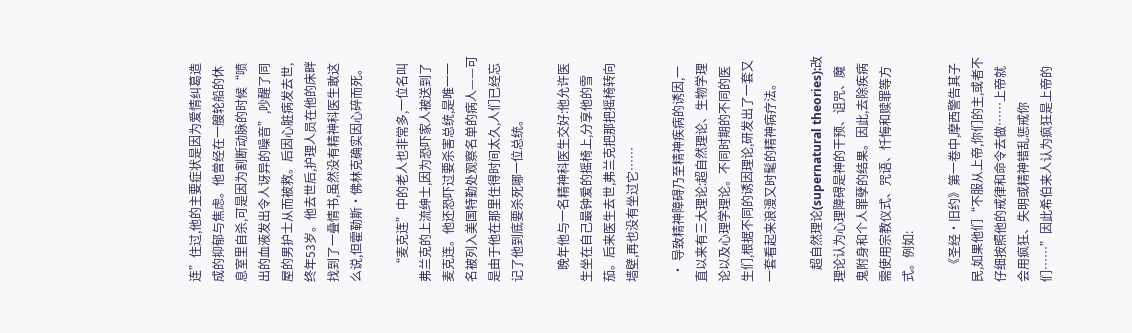连”住过,他的主要症状是因为爱情纠葛造成的抑郁与焦虑。他曾经在一艘轮船的休息室里自杀,可是因为割断动脉的时候“喷出的血液发出令人讶异的噪音”,吵醒了同屋的男护士从而被救。后因心脏病发去世,终年53岁。他去世后,护理人员在他的床畔找到了一叠情书,虽然没有精神科医生敢这么说,但霍勒斯·佛林克确实因心碎而死。

    “麦克连”中的老人也非常多,一位名叫弗兰克的上流绅士,因为恐吓家人被送到了麦克连。他还恐吓过要杀害总统,是唯一一名被列入美国特勤处观察名单的病人——可是由于他在那里住得时间太久,人们已经忘记了他到底要杀死哪一位总统。

    晚年他与一名精神科医生交好:他允许医生坐在自己最钟爱的摇椅上,分享他的雪茄。后来医生去世,弗兰克把那把摇椅转向墙壁,再也没有坐过它……

  • 导致精神障碍乃至精神疾病的诱因,一直以来有三大理论:超自然理论、生物学理论以及心理学理论。不同时期的不同的医生们,根据不同的诱因理论,研发出了一套又一套看起来浪漫又时髦的精神病疗法。

    超自然理论(supernatural theories):改理论认为心理障碍是神的干预、诅咒、魔鬼附身和个人罪孽的结果。因此,去除疾病需使用宗教仪式、咒语、忏悔和赎罪等方式。例如:

    《圣经·旧约》第一卷中,摩西警告其子民,如果他们“不服从上帝,你们的主,或者不仔细按照他的戒律和命令去做……上帝就会用疯狂、失明或精神错乱惩戒你们……”因此希伯来人认为疯狂是上帝的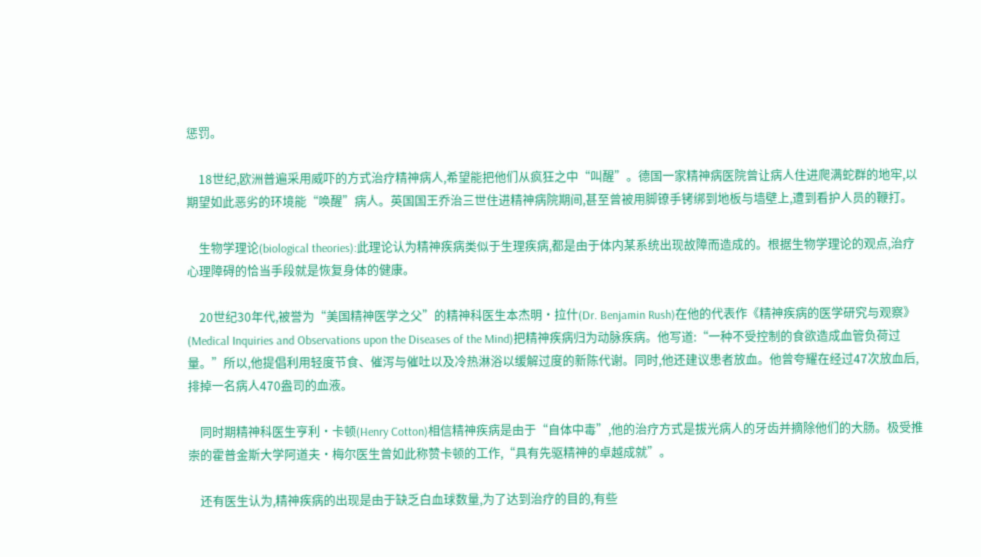惩罚。

    18世纪,欧洲普遍采用威吓的方式治疗精神病人,希望能把他们从疯狂之中“叫醒”。德国一家精神病医院曾让病人住进爬满蛇群的地牢,以期望如此恶劣的环境能“唤醒”病人。英国国王乔治三世住进精神病院期间,甚至曾被用脚镣手铐绑到地板与墙壁上,遭到看护人员的鞭打。

    生物学理论(biological theories):此理论认为精神疾病类似于生理疾病,都是由于体内某系统出现故障而造成的。根据生物学理论的观点,治疗心理障碍的恰当手段就是恢复身体的健康。

    20世纪30年代,被誉为“美国精神医学之父”的精神科医生本杰明·拉什(Dr. Benjamin Rush)在他的代表作《精神疾病的医学研究与观察》(Medical Inquiries and Observations upon the Diseases of the Mind)把精神疾病归为动脉疾病。他写道:“一种不受控制的食欲造成血管负荷过量。”所以,他提倡利用轻度节食、催泻与催吐以及冷热淋浴以缓解过度的新陈代谢。同时,他还建议患者放血。他曾夸耀在经过47次放血后,排掉一名病人470盎司的血液。

    同时期精神科医生亨利·卡顿(Henry Cotton)相信精神疾病是由于“自体中毒”,他的治疗方式是拔光病人的牙齿并摘除他们的大肠。极受推崇的霍普金斯大学阿道夫·梅尔医生曾如此称赞卡顿的工作,“具有先驱精神的卓越成就”。

    还有医生认为,精神疾病的出现是由于缺乏白血球数量,为了达到治疗的目的,有些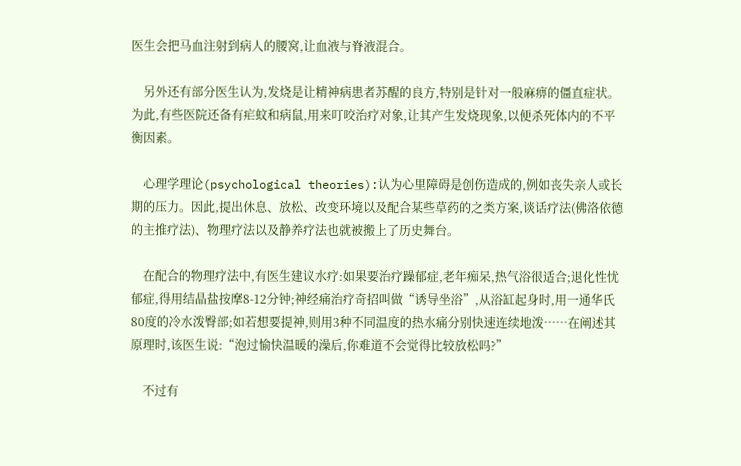医生会把马血注射到病人的腰窝,让血液与脊液混合。

    另外还有部分医生认为,发烧是让精神病患者苏醒的良方,特别是针对一般麻痹的僵直症状。为此,有些医院还备有疟蚊和病鼠,用来叮咬治疗对象,让其产生发烧现象,以便杀死体内的不平衡因素。

    心理学理论(psychological theories):认为心里障碍是创伤造成的,例如丧失亲人或长期的压力。因此,提出休息、放松、改变环境以及配合某些草药的之类方案,谈话疗法(佛洛依德的主推疗法)、物理疗法以及静养疗法也就被搬上了历史舞台。

    在配合的物理疗法中,有医生建议水疗:如果要治疗躁郁症,老年痴呆,热气浴很适合;退化性忧郁症,得用结晶盐按摩8-12分钟;神经痛治疗奇招叫做“诱导坐浴”,从浴缸起身时,用一通华氏80度的冷水泼臀部;如若想要提神,则用3种不同温度的热水痛分别快速连续地泼……在阐述其原理时,该医生说:“泡过愉快温暖的澡后,你难道不会觉得比较放松吗?”

    不过有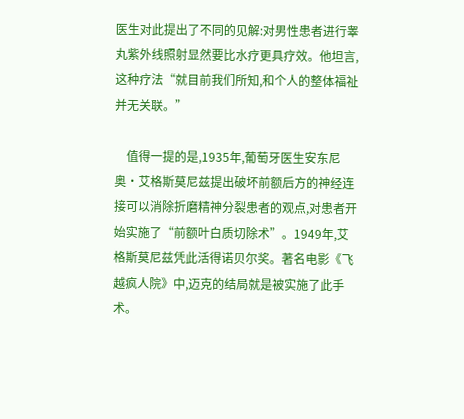医生对此提出了不同的见解:对男性患者进行睾丸紫外线照射显然要比水疗更具疗效。他坦言,这种疗法“就目前我们所知,和个人的整体福祉并无关联。”

    值得一提的是,1935年,葡萄牙医生安东尼奥·艾格斯莫尼兹提出破坏前额后方的神经连接可以消除折磨精神分裂患者的观点,对患者开始实施了“前额叶白质切除术”。1949年,艾格斯莫尼兹凭此活得诺贝尔奖。著名电影《飞越疯人院》中,迈克的结局就是被实施了此手术。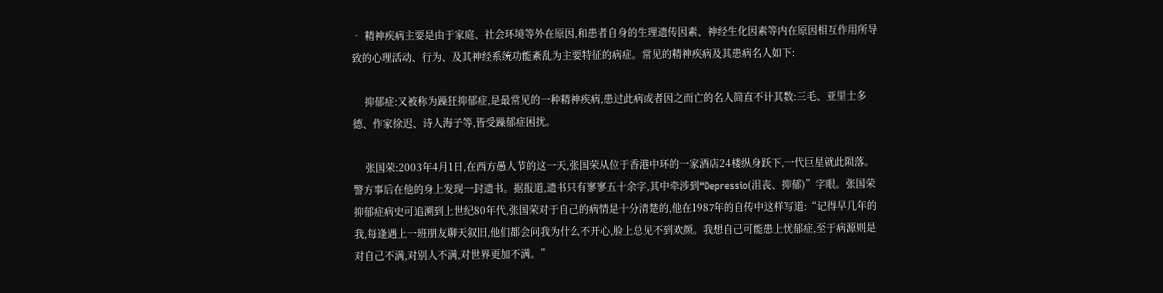• 精神疾病主要是由于家庭、社会环境等外在原因,和患者自身的生理遗传因素、神经生化因素等内在原因相互作用所导致的心理活动、行为、及其神经系统功能紊乱为主要特征的病症。常见的精神疾病及其患病名人如下:

    抑郁症:又被称为躁狂抑郁症,是最常见的一种精神疾病,患过此病或者因之而亡的名人简直不计其数:三毛、亚里士多德、作家徐迟、诗人海子等,皆受躁郁症困扰。

    张国荣:2003年4月1日,在西方愚人节的这一天,张国荣从位于香港中环的一家酒店24楼纵身跃下,一代巨星就此陨落。警方事后在他的身上发现一封遗书。据报道,遗书只有寥寥五十余字,其中牵涉到“Depressio(沮丧、抑郁)”字眼。张国荣抑郁症病史可追溯到上世纪80年代,张国荣对于自己的病情是十分清楚的,他在1987年的自传中这样写道:“记得早几年的我,每逢遇上一班朋友聊天叙旧,他们都会问我为什么不开心,脸上总见不到欢颜。我想自己可能患上忧郁症,至于病源则是对自己不满,对别人不满,对世界更加不满。”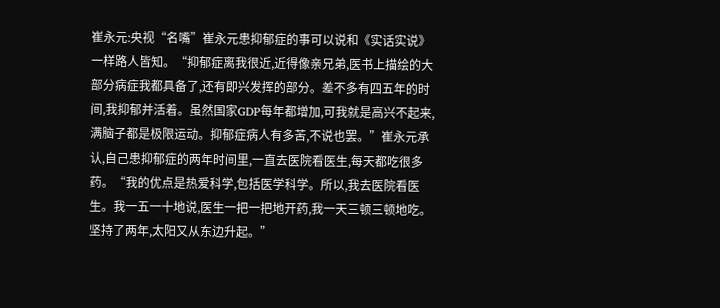崔永元:央视“名嘴”崔永元患抑郁症的事可以说和《实话实说》一样路人皆知。“抑郁症离我很近,近得像亲兄弟,医书上描绘的大部分病症我都具备了,还有即兴发挥的部分。差不多有四五年的时间,我抑郁并活着。虽然国家GDP每年都增加,可我就是高兴不起来,满脑子都是极限运动。抑郁症病人有多苦,不说也罢。”崔永元承认,自己患抑郁症的两年时间里,一直去医院看医生,每天都吃很多药。“我的优点是热爱科学,包括医学科学。所以,我去医院看医生。我一五一十地说,医生一把一把地开药,我一天三顿三顿地吃。坚持了两年,太阳又从东边升起。”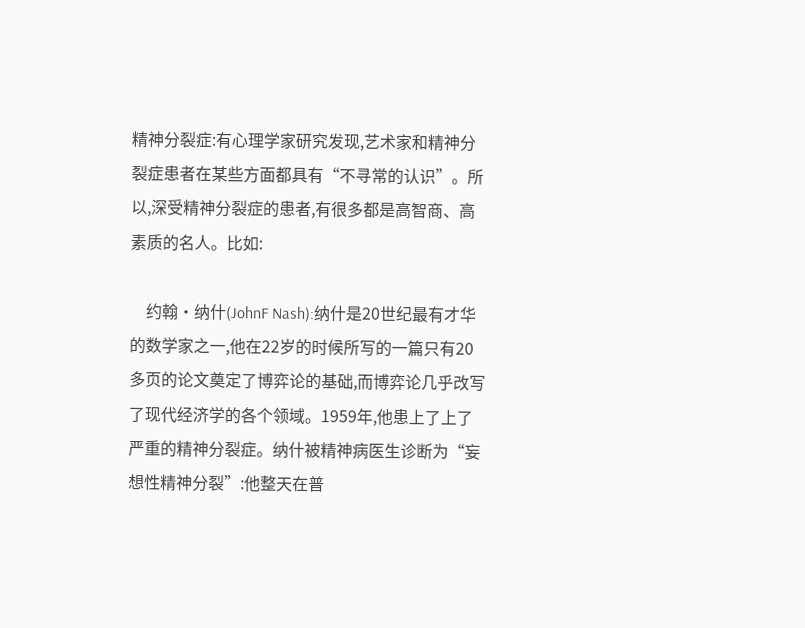精神分裂症:有心理学家研究发现,艺术家和精神分裂症患者在某些方面都具有“不寻常的认识”。所以,深受精神分裂症的患者,有很多都是高智商、高素质的名人。比如:

    约翰·纳什(JohnF Nash):纳什是20世纪最有才华的数学家之一,他在22岁的时候所写的一篇只有20多页的论文奠定了博弈论的基础,而博弈论几乎改写了现代经济学的各个领域。1959年,他患上了上了严重的精神分裂症。纳什被精神病医生诊断为“妄想性精神分裂”:他整天在普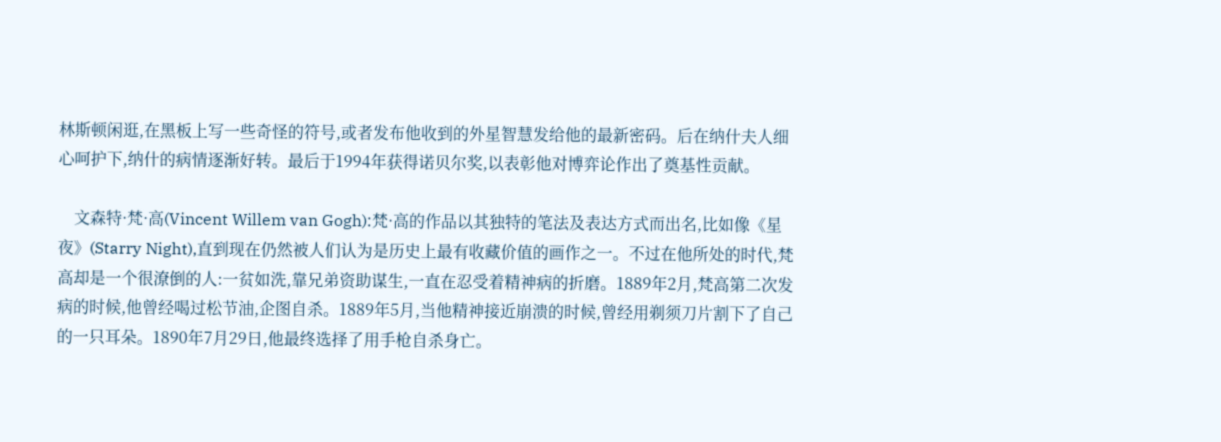林斯顿闲逛,在黑板上写一些奇怪的符号,或者发布他收到的外星智慧发给他的最新密码。后在纳什夫人细心呵护下,纳什的病情逐渐好转。最后于1994年获得诺贝尔奖,以表彰他对博弈论作出了奠基性贡献。

    文森特·梵·高(Vincent Willem van Gogh):梵·高的作品以其独特的笔法及表达方式而出名,比如像《星夜》(Starry Night),直到现在仍然被人们认为是历史上最有收藏价值的画作之一。不过在他所处的时代,梵高却是一个很潦倒的人:一贫如洗,靠兄弟资助谋生,一直在忍受着精神病的折磨。1889年2月,梵高第二次发病的时候,他曾经喝过松节油,企图自杀。1889年5月,当他精神接近崩溃的时候,曾经用剃须刀片割下了自己的一只耳朵。1890年7月29日,他最终选择了用手枪自杀身亡。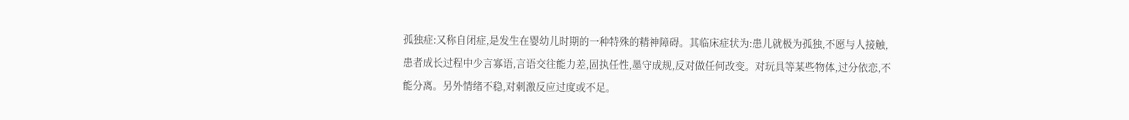孤独症:又称自闭症,是发生在婴幼儿时期的一种特殊的精神障碍。其临床症状为:患儿就极为孤独,不愿与人接触,患者成长过程中少言寡语,言语交往能力差,固执任性,墨守成规,反对做任何改变。对玩具等某些物体,过分依恋,不能分离。另外情绪不稳,对刺激反应过度或不足。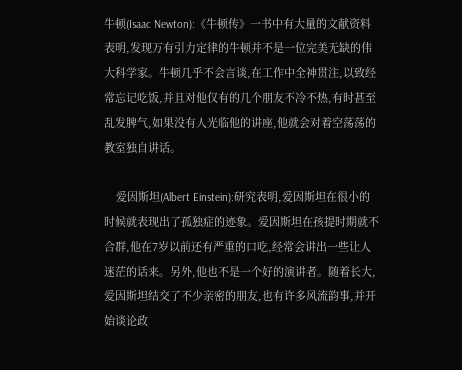牛顿(Isaac Newton):《牛顿传》一书中有大量的文献资料表明,发现万有引力定律的牛顿并不是一位完美无缺的伟大科学家。牛顿几乎不会言谈,在工作中全神贯注,以致经常忘记吃饭,并且对他仅有的几个朋友不冷不热,有时甚至乱发脾气,如果没有人光临他的讲座,他就会对着空荡荡的教室独自讲话。

    爱因斯坦(Albert Einstein):研究表明,爱因斯坦在很小的时候就表现出了孤独症的迹象。爱因斯坦在孩提时期就不合群,他在7岁以前还有严重的口吃,经常会讲出一些让人迷茫的话来。另外,他也不是一个好的演讲者。随着长大,爱因斯坦结交了不少亲密的朋友,也有许多风流韵事,并开始谈论政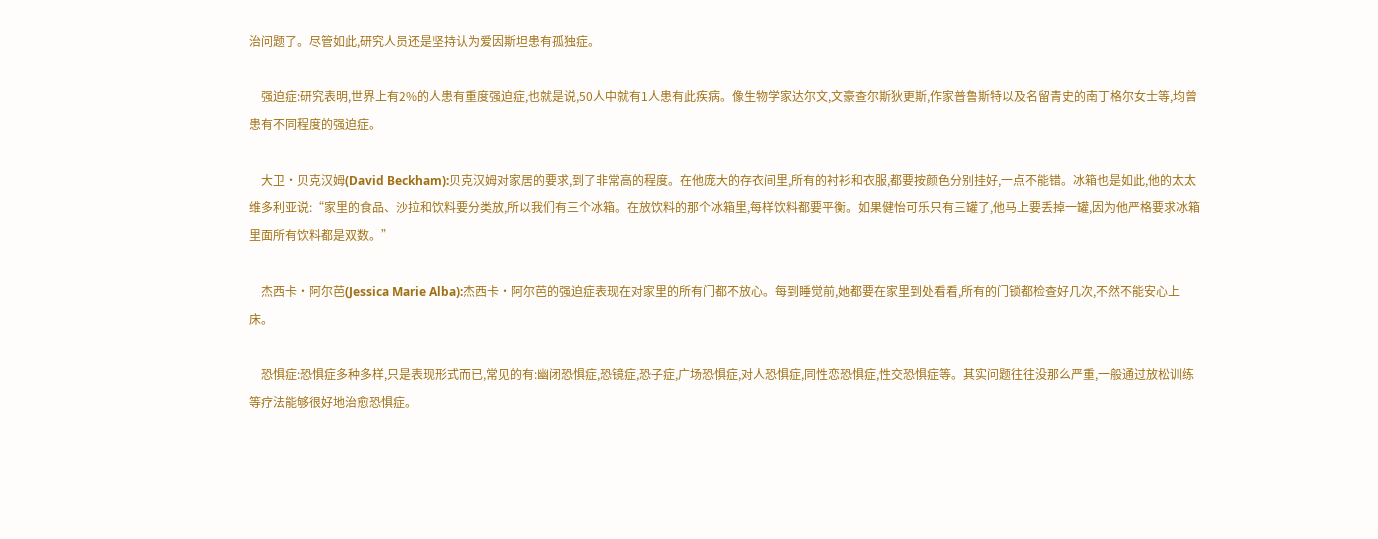治问题了。尽管如此,研究人员还是坚持认为爱因斯坦患有孤独症。

    强迫症:研究表明,世界上有2%的人患有重度强迫症,也就是说,50人中就有1人患有此疾病。像生物学家达尔文,文豪查尔斯狄更斯,作家普鲁斯特以及名留青史的南丁格尔女士等,均曾患有不同程度的强迫症。

    大卫·贝克汉姆(David Beckham):贝克汉姆对家居的要求,到了非常高的程度。在他庞大的存衣间里,所有的衬衫和衣服,都要按颜色分别挂好,一点不能错。冰箱也是如此,他的太太维多利亚说:“家里的食品、沙拉和饮料要分类放,所以我们有三个冰箱。在放饮料的那个冰箱里,每样饮料都要平衡。如果健怡可乐只有三罐了,他马上要丢掉一罐,因为他严格要求冰箱里面所有饮料都是双数。”

    杰西卡·阿尔芭(Jessica Marie Alba):杰西卡·阿尔芭的强迫症表现在对家里的所有门都不放心。每到睡觉前,她都要在家里到处看看,所有的门锁都检查好几次,不然不能安心上床。

    恐惧症:恐惧症多种多样,只是表现形式而已,常见的有:幽闭恐惧症,恐镜症,恐子症,广场恐惧症,对人恐惧症,同性恋恐惧症,性交恐惧症等。其实问题往往没那么严重,一般通过放松训练等疗法能够很好地治愈恐惧症。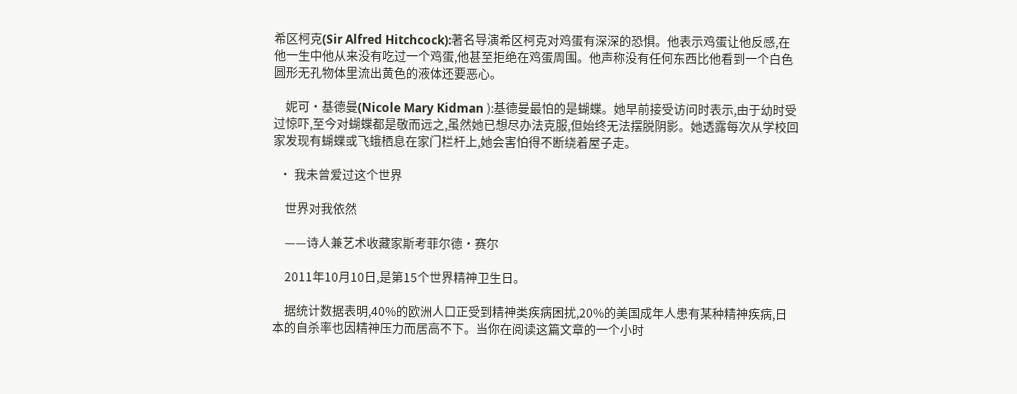希区柯克(Sir Alfred Hitchcock):著名导演希区柯克对鸡蛋有深深的恐惧。他表示鸡蛋让他反感,在他一生中他从来没有吃过一个鸡蛋,他甚至拒绝在鸡蛋周围。他声称没有任何东西比他看到一个白色圆形无孔物体里流出黄色的液体还要恶心。

    妮可·基德曼(Nicole Mary Kidman ):基德曼最怕的是蝴蝶。她早前接受访问时表示,由于幼时受过惊吓,至今对蝴蝶都是敬而远之,虽然她已想尽办法克服,但始终无法摆脱阴影。她透露每次从学校回家发现有蝴蝶或飞蛾栖息在家门栏杆上,她会害怕得不断绕着屋子走。

  • 我未曾爱过这个世界

    世界对我依然

    ——诗人兼艺术收藏家斯考菲尔德·赛尔

    2011年10月10日,是第15个世界精神卫生日。

    据统计数据表明,40%的欧洲人口正受到精神类疾病困扰,20%的美国成年人患有某种精神疾病,日本的自杀率也因精神压力而居高不下。当你在阅读这篇文章的一个小时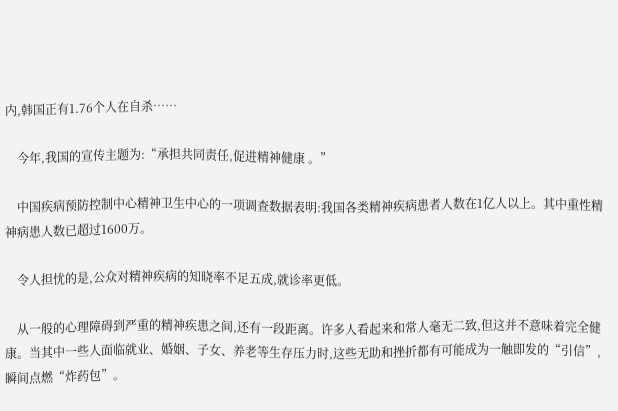内,韩国正有1.76个人在自杀……

    今年,我国的宣传主题为:“承担共同责任,促进精神健康 。”

    中国疾病预防控制中心精神卫生中心的一项调查数据表明:我国各类精神疾病患者人数在1亿人以上。其中重性精神病患人数已超过1600万。

    令人担忧的是,公众对精神疾病的知晓率不足五成,就诊率更低。

    从一般的心理障碍到严重的精神疾患之间,还有一段距离。许多人看起来和常人毫无二致,但这并不意味着完全健康。当其中一些人面临就业、婚姻、子女、养老等生存压力时,这些无助和挫折都有可能成为一触即发的“引信”,瞬间点燃“炸药包”。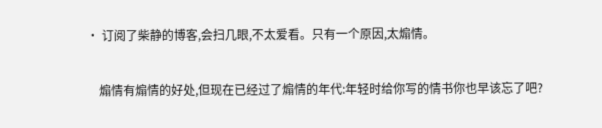• 订阅了柴静的博客,会扫几眼,不太爱看。只有一个原因,太煽情。

    煽情有煽情的好处,但现在已经过了煽情的年代:年轻时给你写的情书你也早该忘了吧?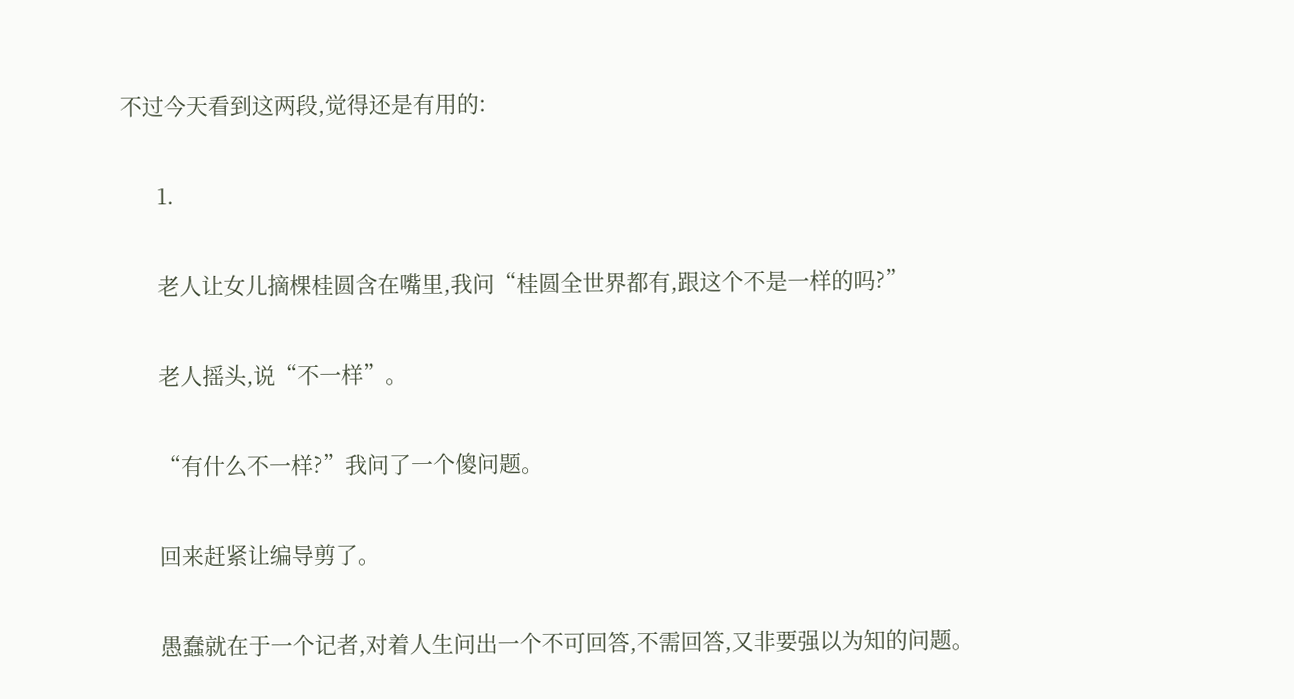不过今天看到这两段,觉得还是有用的:

      1.

      老人让女儿摘棵桂圆含在嘴里,我问“桂圆全世界都有,跟这个不是一样的吗?”

      老人摇头,说“不一样”。

      “有什么不一样?”我问了一个傻问题。

      回来赶紧让编导剪了。

      愚蠢就在于一个记者,对着人生问出一个不可回答,不需回答,又非要强以为知的问题。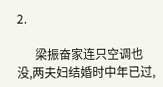2.

      梁振奋家连只空调也没,两夫妇结婚时中年已过,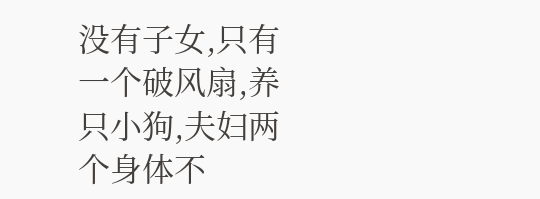没有子女,只有一个破风扇,养只小狗,夫妇两个身体不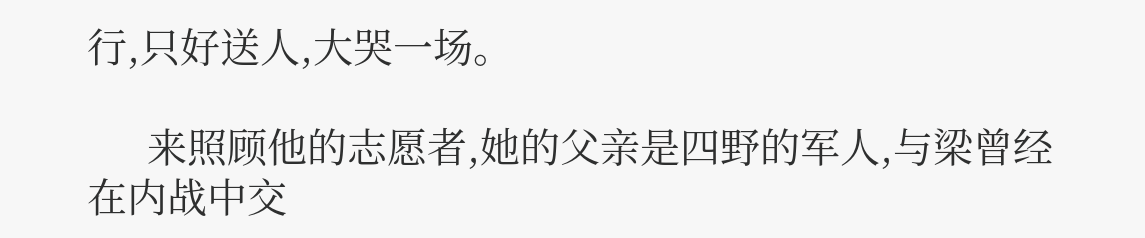行,只好送人,大哭一场。

      来照顾他的志愿者,她的父亲是四野的军人,与梁曾经在内战中交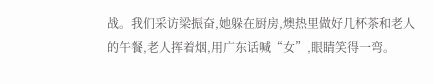战。我们采访梁振奋,她躲在厨房,燠热里做好几杯茶和老人的午餐,老人挥着烟,用广东话喊“女”,眼睛笑得一弯。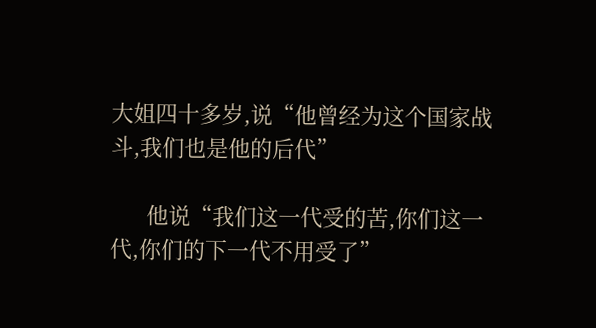大姐四十多岁,说“他曾经为这个国家战斗,我们也是他的后代”

      他说“我们这一代受的苦,你们这一代,你们的下一代不用受了”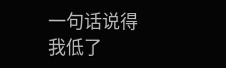一句话说得我低了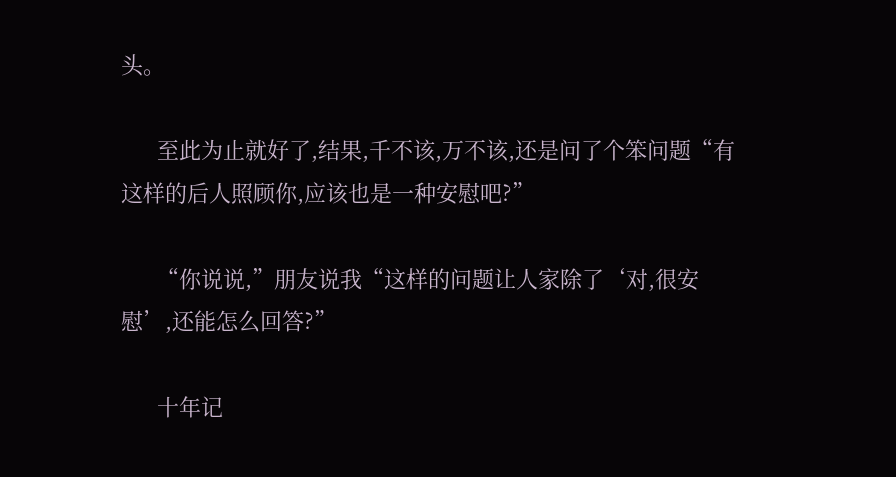头。

      至此为止就好了,结果,千不该,万不该,还是问了个笨问题“有这样的后人照顾你,应该也是一种安慰吧?”

      “你说说,”朋友说我“这样的问题让人家除了‘对,很安慰’,还能怎么回答?”

      十年记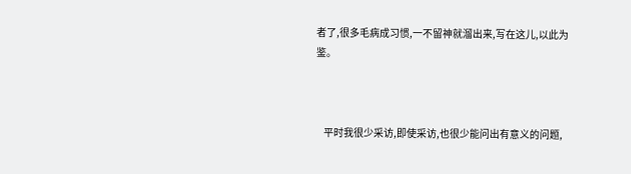者了,很多毛病成习惯,一不留神就溜出来,写在这儿,以此为鉴。



    平时我很少采访,即使采访,也很少能问出有意义的问题,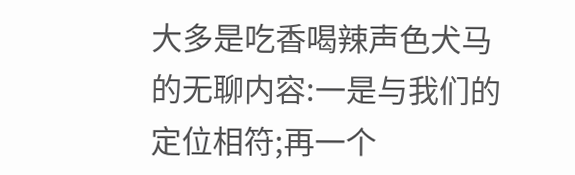大多是吃香喝辣声色犬马的无聊内容:一是与我们的定位相符;再一个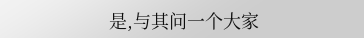是,与其问一个大家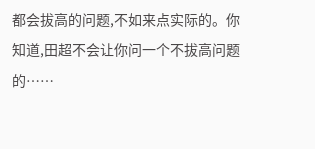都会拔高的问题,不如来点实际的。你知道,田超不会让你问一个不拔高问题的……